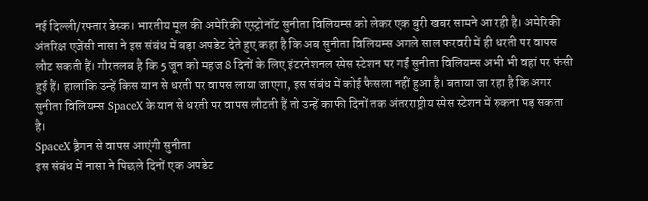नई दिल्ली/रफ्तार डेस्क। भारतीय मूल की अमेरिकी एस्ट्रोनॉट सुनीता विलियम्स को लेकर एक बुरी खबर सामने आ रही है। अमेरिकी अंतरिक्ष एजेंसी नासा ने इस संबंध में बड़ा अपडेट देते हुए कहा है कि अब सुनीता विलियम्स अगले साल फरवरी में ही धरती पर वापस लौट सकती हैं। गौरतलब है कि 5 जून को महज 8 दिनों के लिए इंटरनेशनल स्पेस स्टेशन पर गईं सुनीता विलियम्स अभी भी वहां पर फंसी हुई हैं। हालांकि उन्हें किस यान से धरती पर वापस लाया जाएगा, इस संबंध में कोई फैसला नहीं हुआ है। बताया जा रहा है कि अगर सुनीता विलियम्स SpaceX के यान से धरती पर वापस लौटती हैं तो उन्हें काफी दिनों तक अंतरराष्ट्रीय स्पेस स्टेशन में रुकना पड़ सकता है।
SpaceX ड्रैगन से वापस आएंगी सुनीता
इस संबंध में नासा ने पिछले दिनों एक अपडेट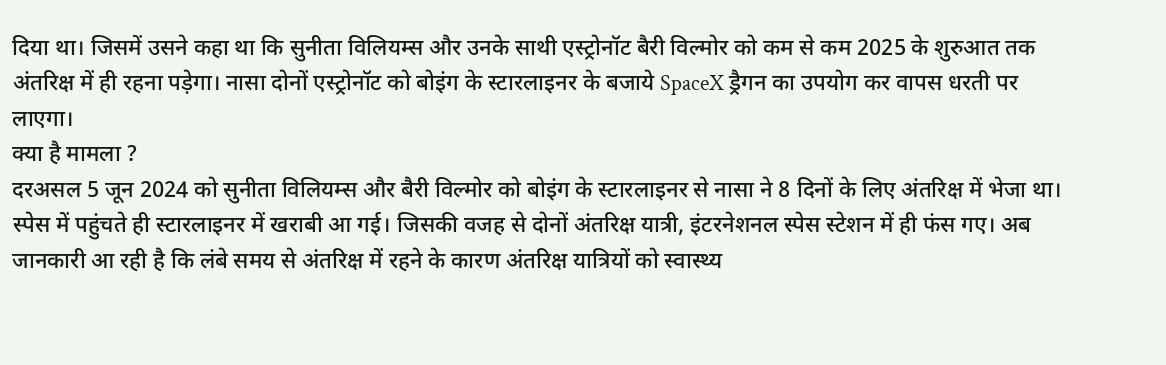दिया था। जिसमें उसने कहा था कि सुनीता विलियम्स और उनके साथी एस्ट्रोनॉट बैरी विल्मोर को कम से कम 2025 के शुरुआत तक अंतरिक्ष में ही रहना पड़ेगा। नासा दोनों एस्ट्रोनॉट को बोइंग के स्टारलाइनर के बजाये SpaceX ड्रैगन का उपयोग कर वापस धरती पर लाएगा।
क्या है मामला ?
दरअसल 5 जून 2024 को सुनीता विलियम्स और बैरी विल्मोर को बोइंग के स्टारलाइनर से नासा ने 8 दिनों के लिए अंतरिक्ष में भेजा था। स्पेस में पहुंचते ही स्टारलाइनर में खराबी आ गई। जिसकी वजह से दोनों अंतरिक्ष यात्री, इंटरनेशनल स्पेस स्टेशन में ही फंस गए। अब जानकारी आ रही है कि लंबे समय से अंतरिक्ष में रहने के कारण अंतरिक्ष यात्रियों को स्वास्थ्य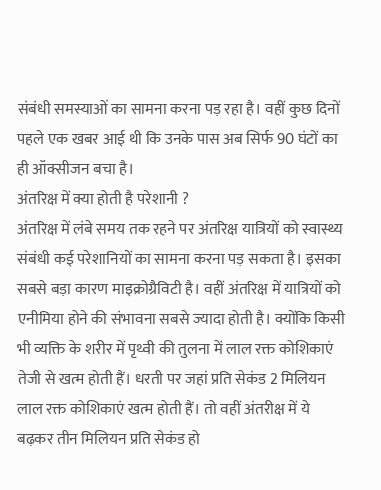संबंधी समस्याओं का सामना करना पड़ रहा है। वहीं कुछ दिनों पहले एक खबर आई थी कि उनके पास अब सिर्फ 90 घंटों का ही ऑक्सीजन बचा है।
अंतरिक्ष में क्या होती है परेशानी ?
अंतरिक्ष में लंबे समय तक रहने पर अंतरिक्ष यात्रियों को स्वास्थ्य संबंधी कई परेशानियों का सामना करना पड़ सकता है। इसका सबसे बड़ा कारण माइक्रोग्रैविटी है। वहीं अंतरिक्ष में यात्रियों को एनीमिया होने की संभावना सबसे ज्यादा होती है। क्योंकि किसी भी व्यक्ति के शरीर में पृथ्वी की तुलना में लाल रक्त कोशिकाएं तेजी से खत्म होती हैं। धरती पर जहां प्रति सेकंड 2 मिलियन लाल रक्त कोशिकाएं खत्म होती हैं। तो वहीं अंतरीक्ष में ये बढ़कर तीन मिलियन प्रति सेकंड हो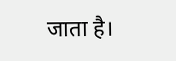जाता है।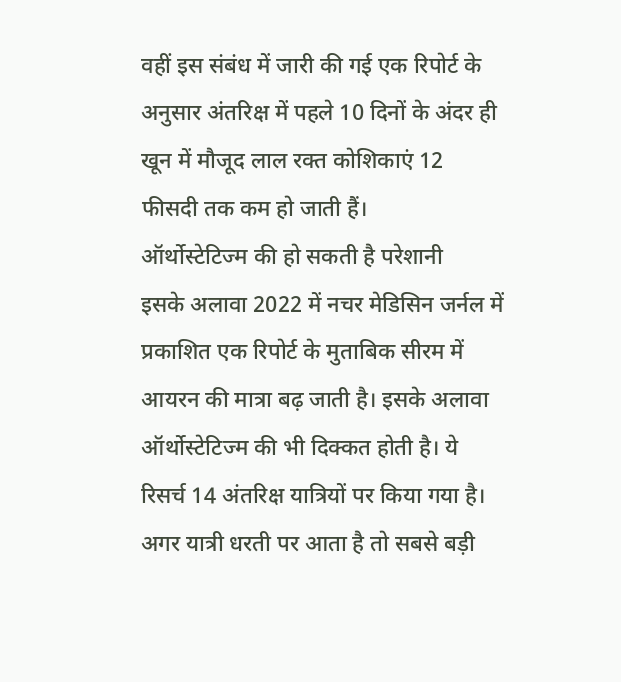वहीं इस संबंध में जारी की गई एक रिपोर्ट के अनुसार अंतरिक्ष में पहले 10 दिनों के अंदर ही खून में मौजूद लाल रक्त कोशिकाएं 12 फीसदी तक कम हो जाती हैं।
ऑर्थोस्टेटिज्म की हो सकती है परेशानी
इसके अलावा 2022 में नचर मेडिसिन जर्नल में प्रकाशित एक रिपोर्ट के मुताबिक सीरम में आयरन की मात्रा बढ़ जाती है। इसके अलावा ऑर्थोस्टेटिज्म की भी दिक्कत होती है। ये रिसर्च 14 अंतरिक्ष यात्रियों पर किया गया है। अगर यात्री धरती पर आता है तो सबसे बड़ी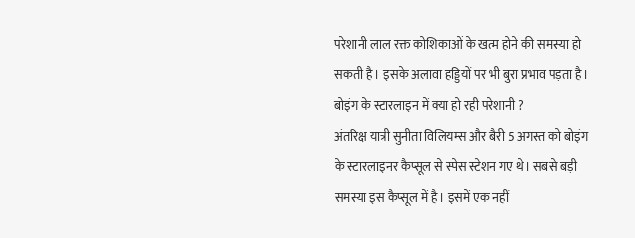परेशानी लाल रक्त कोशिकाओं के खत्म होने की समस्या हो सकती है। इसके अलावा हड्डियों पर भी बुरा प्रभाव पड़ता है।
बोइंग के स्टारलाइन में क्या हो रही परेशानी ?
अंतरिक्ष यात्री सुनीता विलियम्स और बैरी 5 अगस्त को बोइंग के स्टारलाइनर कैप्सूल से स्पेस स्टेशन गए थे। सबसे बड़ी समस्या इस कैप्सूल में है। इसमें एक नहीं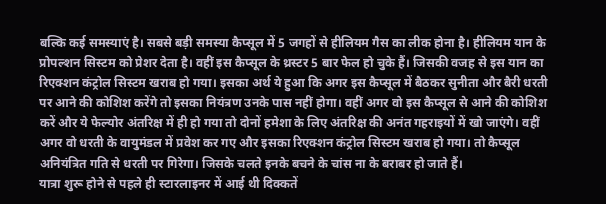बल्कि कई समस्याएं है। सबसे बड़ी समस्या कैप्सूल में 5 जगहों से हीलियम गैस का लीक होना है। हीलियम यान के प्रोपल्शन सिस्टम को प्रेशर देता है। वहीं इस कैप्सूल के थ्रस्टर 5 बार फेल हो चुके हैं। जिसकी वजह से इस यान का रिएक्शन कंट्रोल सिस्टम खराब हो गया। इसका अर्थ ये हुआ कि अगर इस कैप्सूल में बैठकर सुनीता और बैरी धरती पर आने की कोशिश करेंगे तो इसका नियंत्रण उनके पास नहीं होगा। वहीं अगर वो इस कैप्सूल से आने की कोशिश करें और ये फेल्योर अंतरिक्ष में ही हो गया तो दोनों हमेशा के लिए अंतरिक्ष की अनंत गहराइयों में खो जाएंगे। वहीं अगर वो धरती के वायुमंडल में प्रवेश कर गए और इसका रिएक्शन कंट्रोल सिस्टम खराब हो गया। तो कैप्सूल अनियंत्रित गति से धरती पर गिरेगा। जिसके चलते इनके बचने के चांस ना के बराबर हो जाते हैं।
यात्रा शुरू होने से पहले ही स्टारलाइनर में आई थी दिक्कतें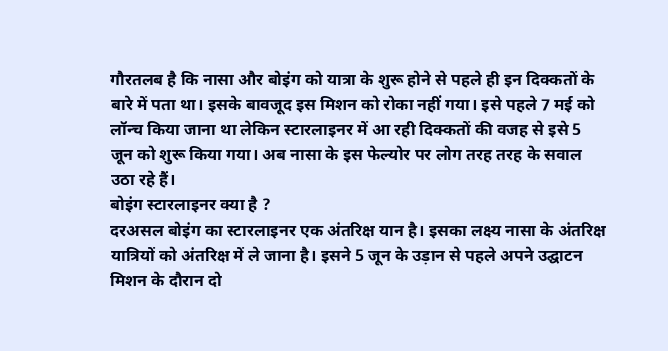गौरतलब है कि नासा और बोइंग को यात्रा के शुरू होने से पहले ही इन दिक्कतों के बारे में पता था। इसके बावजूद इस मिशन को रोका नहीं गया। इसे पहले 7 मई को लॉन्च किया जाना था लेकिन स्टारलाइनर में आ रही दिक्कतों की वजह से इसे 5 जून को शुरू किया गया। अब नासा के इस फेल्योर पर लोग तरह तरह के सवाल उठा रहे हैं।
बोइंग स्टारलाइनर क्या है ?
दरअसल बोइंग का स्टारलाइनर एक अंतरिक्ष यान है। इसका लक्ष्य नासा के अंतरिक्ष यात्रियों को अंतरिक्ष में ले जाना है। इसने 5 जून के उड़ान से पहले अपने उद्घाटन मिशन के दौरान दो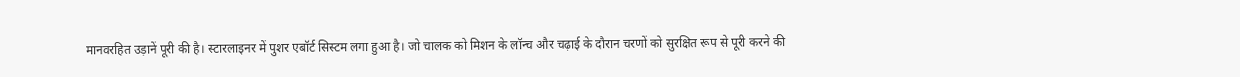मानवरहित उड़ानें पूरी की है। स्टारलाइनर में पुशर एबॉर्ट सिस्टम लगा हुआ है। जो चालक को मिशन के लॉन्च और चढ़ाई के दौरान चरणों को सुरक्षित रूप से पूरी करने की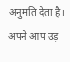अनुमति देता है।
अपने आप उड़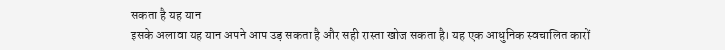सकता है यह यान
इसके अलावा यह यान अपने आप उड़ सकता है और सही रास्ता खोज सकता है। यह एक आधुनिक स्वचालित कारों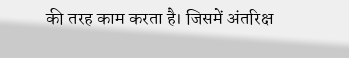की तरह काम करता है। जिसमें अंतरिक्ष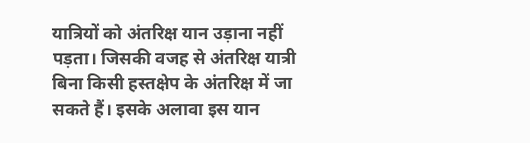यात्रियों को अंतरिक्ष यान उड़ाना नहीं पड़ता। जिसकी वजह से अंतरिक्ष यात्री बिना किसी हस्तक्षेप के अंतरिक्ष में जा सकते हैं। इसके अलावा इस यान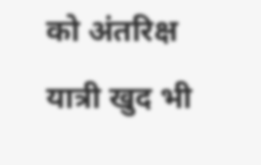को अंतरिक्ष यात्री खुद भी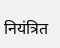नियंत्रित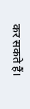कर सकते हैं।